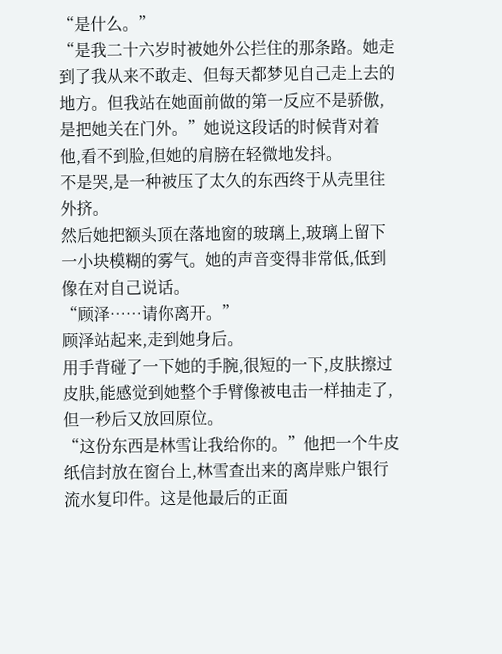“是什么。”
“是我二十六岁时被她外公拦住的那条路。她走到了我从来不敢走、但每天都梦见自己走上去的地方。但我站在她面前做的第一反应不是骄傲,是把她关在门外。”她说这段话的时候背对着他,看不到脸,但她的肩膀在轻微地发抖。
不是哭,是一种被压了太久的东西终于从壳里往外挤。
然后她把额头顶在落地窗的玻璃上,玻璃上留下一小块模糊的雾气。她的声音变得非常低,低到像在对自己说话。
“顾泽……请你离开。”
顾泽站起来,走到她身后。
用手背碰了一下她的手腕,很短的一下,皮肤擦过皮肤,能感觉到她整个手臂像被电击一样抽走了,但一秒后又放回原位。
“这份东西是林雪让我给你的。”他把一个牛皮纸信封放在窗台上,林雪查出来的离岸账户银行流水复印件。这是他最后的正面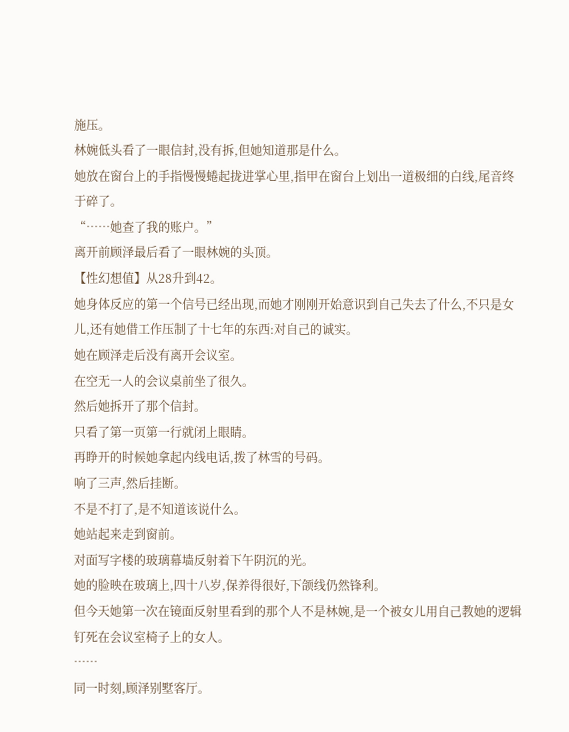施压。
林婉低头看了一眼信封,没有拆,但她知道那是什么。
她放在窗台上的手指慢慢蜷起拢进掌心里,指甲在窗台上划出一道极细的白线,尾音终于碎了。
“……她查了我的账户。”
离开前顾泽最后看了一眼林婉的头顶。
【性幻想值】从28升到42。
她身体反应的第一个信号已经出现,而她才刚刚开始意识到自己失去了什么,不只是女儿,还有她借工作压制了十七年的东西:对自己的诚实。
她在顾泽走后没有离开会议室。
在空无一人的会议桌前坐了很久。
然后她拆开了那个信封。
只看了第一页第一行就闭上眼睛。
再睁开的时候她拿起内线电话,拨了林雪的号码。
响了三声,然后挂断。
不是不打了,是不知道该说什么。
她站起来走到窗前。
对面写字楼的玻璃幕墙反射着下午阴沉的光。
她的脸映在玻璃上,四十八岁,保养得很好,下颌线仍然锋利。
但今天她第一次在镜面反射里看到的那个人不是林婉,是一个被女儿用自己教她的逻辑钉死在会议室椅子上的女人。
……
同一时刻,顾泽别墅客厅。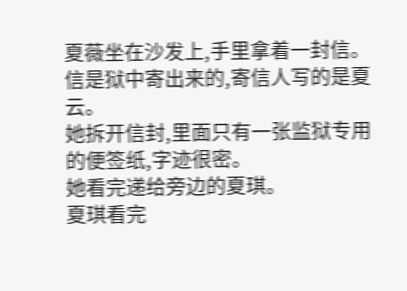夏薇坐在沙发上,手里拿着一封信。
信是狱中寄出来的,寄信人写的是夏云。
她拆开信封,里面只有一张监狱专用的便签纸,字迹很密。
她看完递给旁边的夏琪。
夏琪看完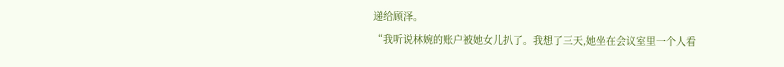递给顾泽。
“我听说林婉的账户被她女儿扒了。我想了三天,她坐在会议室里一个人看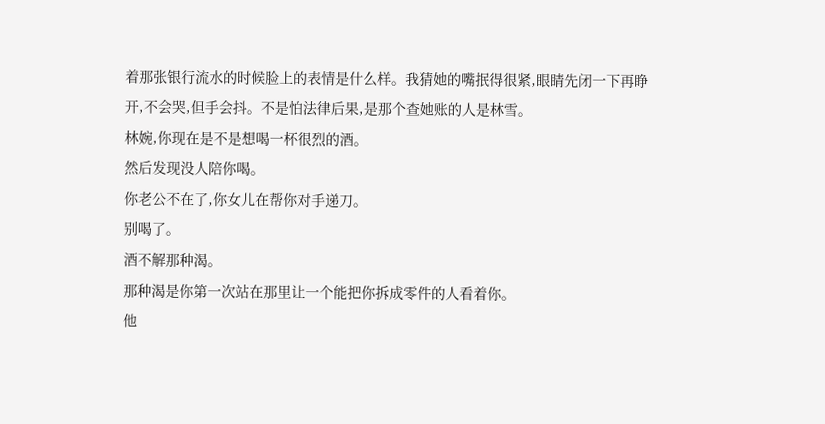着那张银行流水的时候脸上的表情是什么样。我猜她的嘴抿得很紧,眼睛先闭一下再睁开,不会哭,但手会抖。不是怕法律后果,是那个查她账的人是林雪。
林婉,你现在是不是想喝一杯很烈的酒。
然后发现没人陪你喝。
你老公不在了,你女儿在帮你对手递刀。
别喝了。
酒不解那种渴。
那种渴是你第一次站在那里让一个能把你拆成零件的人看着你。
他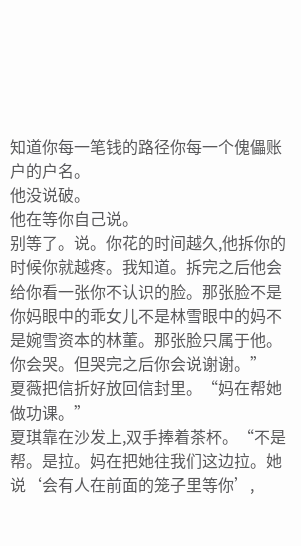知道你每一笔钱的路径你每一个傀儡账户的户名。
他没说破。
他在等你自己说。
别等了。说。你花的时间越久,他拆你的时候你就越疼。我知道。拆完之后他会给你看一张你不认识的脸。那张脸不是你妈眼中的乖女儿不是林雪眼中的妈不是婉雪资本的林董。那张脸只属于他。你会哭。但哭完之后你会说谢谢。”
夏薇把信折好放回信封里。“妈在帮她做功课。”
夏琪靠在沙发上,双手捧着茶杯。“不是帮。是拉。妈在把她往我们这边拉。她说‘会有人在前面的笼子里等你’,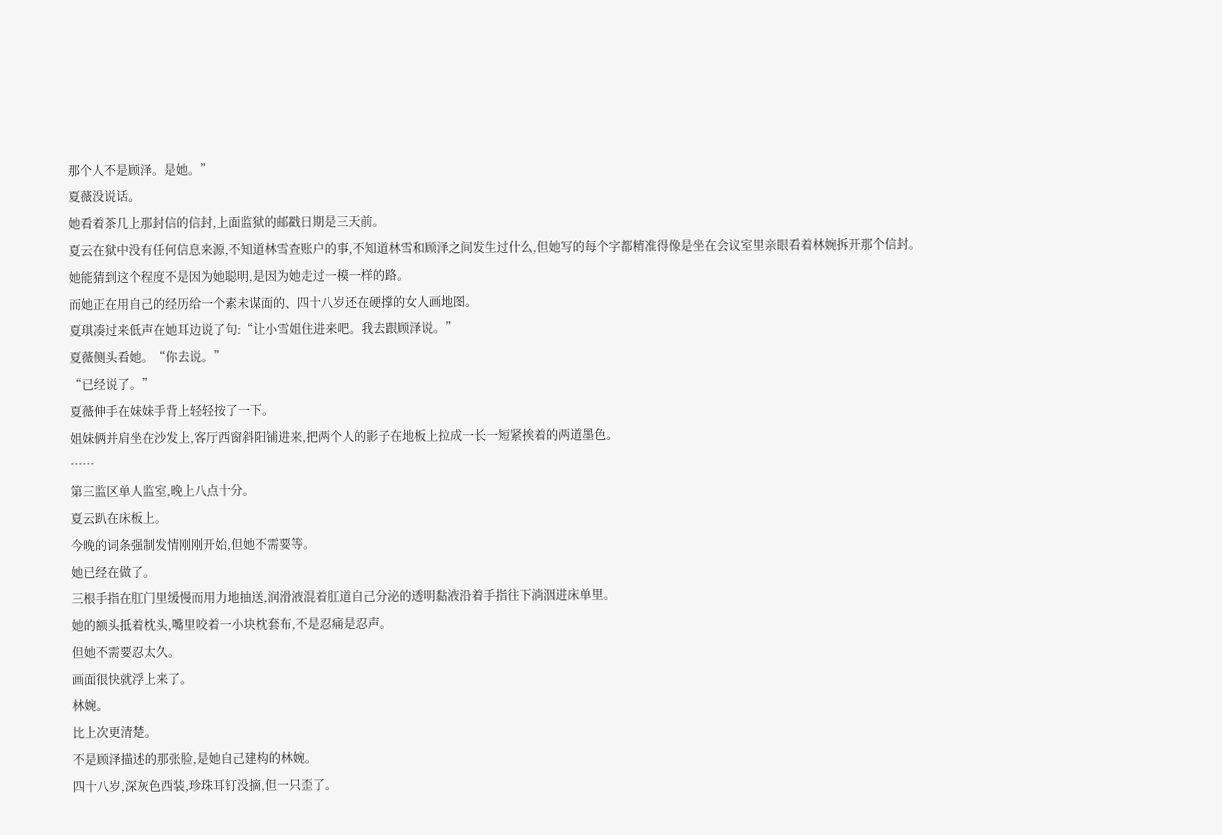那个人不是顾泽。是她。”
夏薇没说话。
她看着茶几上那封信的信封,上面监狱的邮戳日期是三天前。
夏云在狱中没有任何信息来源,不知道林雪查账户的事,不知道林雪和顾泽之间发生过什么,但她写的每个字都精准得像是坐在会议室里亲眼看着林婉拆开那个信封。
她能猜到这个程度不是因为她聪明,是因为她走过一模一样的路。
而她正在用自己的经历给一个素未谋面的、四十八岁还在硬撑的女人画地图。
夏琪凑过来低声在她耳边说了句:“让小雪姐住进来吧。我去跟顾泽说。”
夏薇侧头看她。“你去说。”
“已经说了。”
夏薇伸手在妹妹手背上轻轻按了一下。
姐妹俩并肩坐在沙发上,客厅西窗斜阳铺进来,把两个人的影子在地板上拉成一长一短紧挨着的两道墨色。
……
第三监区单人监室,晚上八点十分。
夏云趴在床板上。
今晚的词条强制发情刚刚开始,但她不需要等。
她已经在做了。
三根手指在肛门里缓慢而用力地抽送,润滑液混着肛道自己分泌的透明黏液沿着手指往下淌洇进床单里。
她的额头抵着枕头,嘴里咬着一小块枕套布,不是忍痛是忍声。
但她不需要忍太久。
画面很快就浮上来了。
林婉。
比上次更清楚。
不是顾泽描述的那张脸,是她自己建构的林婉。
四十八岁,深灰色西装,珍珠耳钉没摘,但一只歪了。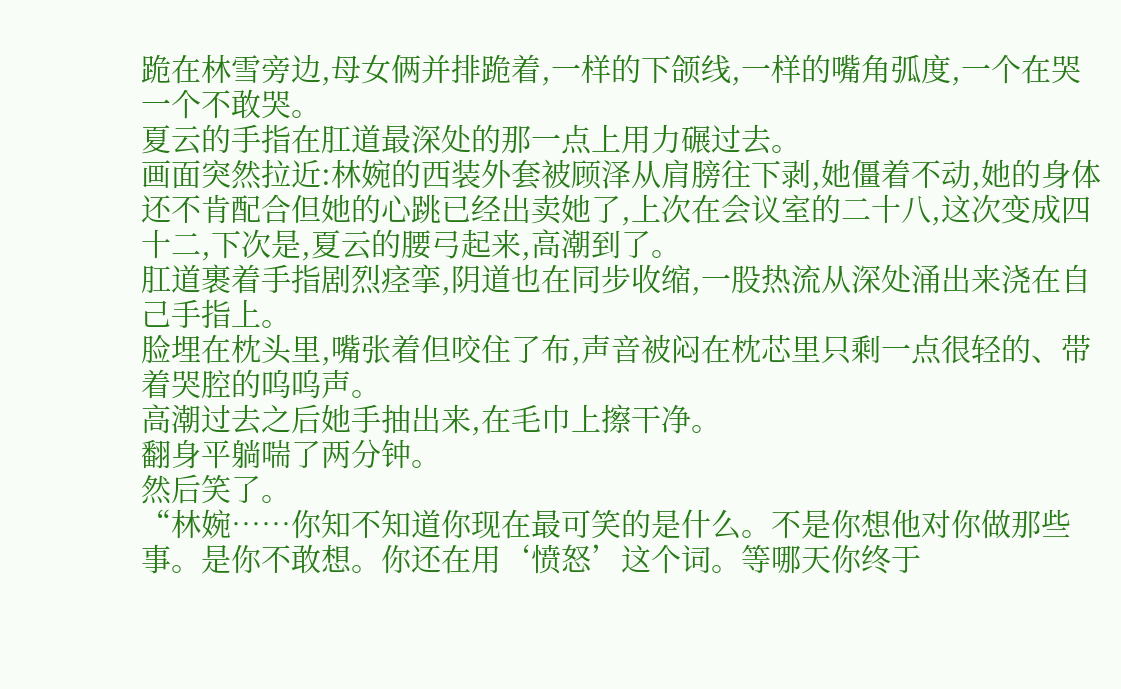跪在林雪旁边,母女俩并排跪着,一样的下颌线,一样的嘴角弧度,一个在哭一个不敢哭。
夏云的手指在肛道最深处的那一点上用力碾过去。
画面突然拉近:林婉的西装外套被顾泽从肩膀往下剥,她僵着不动,她的身体还不肯配合但她的心跳已经出卖她了,上次在会议室的二十八,这次变成四十二,下次是,夏云的腰弓起来,高潮到了。
肛道裹着手指剧烈痉挛,阴道也在同步收缩,一股热流从深处涌出来浇在自己手指上。
脸埋在枕头里,嘴张着但咬住了布,声音被闷在枕芯里只剩一点很轻的、带着哭腔的呜呜声。
高潮过去之后她手抽出来,在毛巾上擦干净。
翻身平躺喘了两分钟。
然后笑了。
“林婉……你知不知道你现在最可笑的是什么。不是你想他对你做那些事。是你不敢想。你还在用‘愤怒’这个词。等哪天你终于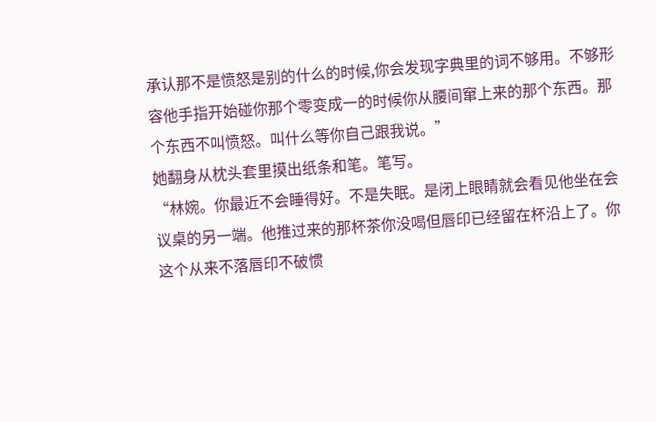承认那不是愤怒是别的什么的时候,你会发现字典里的词不够用。不够形容他手指开始碰你那个零变成一的时候你从腰间窜上来的那个东西。那个东西不叫愤怒。叫什么等你自己跟我说。”
她翻身从枕头套里摸出纸条和笔。笔写。
“林婉。你最近不会睡得好。不是失眠。是闭上眼睛就会看见他坐在会议桌的另一端。他推过来的那杯茶你没喝但唇印已经留在杯沿上了。你这个从来不落唇印不破惯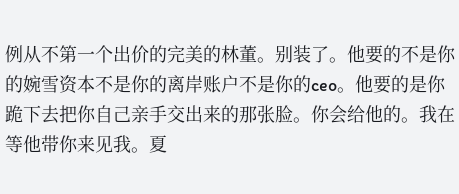例从不第一个出价的完美的林董。别装了。他要的不是你的婉雪资本不是你的离岸账户不是你的ceo。他要的是你跪下去把你自己亲手交出来的那张脸。你会给他的。我在等他带你来见我。夏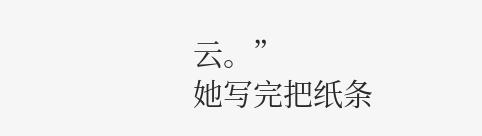云。”
她写完把纸条